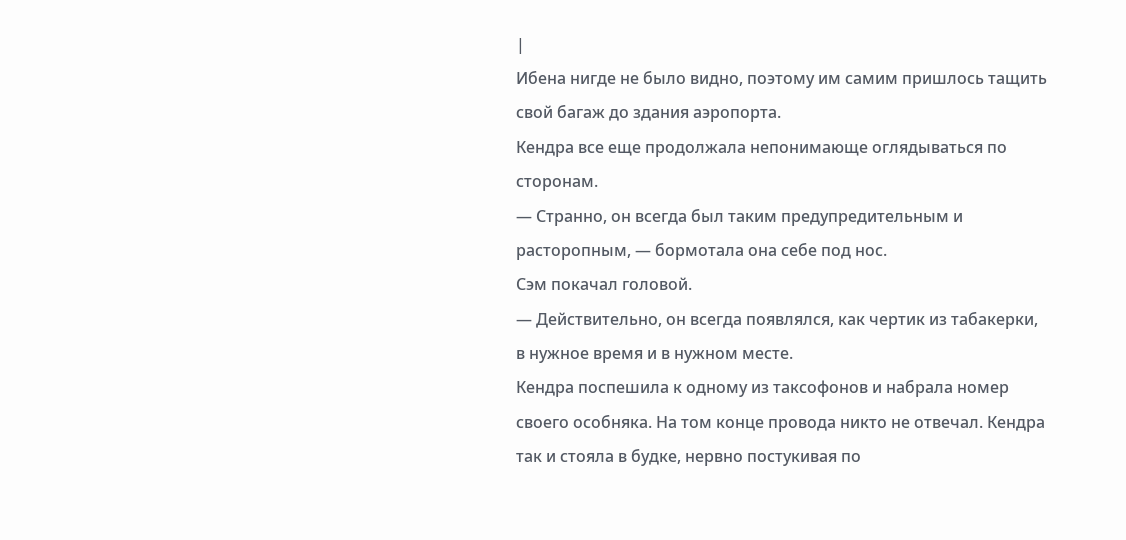|
Ибена нигде не было видно, поэтому им самим пришлось тащить свой багаж до здания аэропорта.
Кендра все еще продолжала непонимающе оглядываться по сторонам.
— Странно, он всегда был таким предупредительным и расторопным, — бормотала она себе под нос.
Сэм покачал головой.
— Действительно, он всегда появлялся, как чертик из табакерки, в нужное время и в нужном месте.
Кендра поспешила к одному из таксофонов и набрала номер своего особняка. На том конце провода никто не отвечал. Кендра так и стояла в будке, нервно постукивая по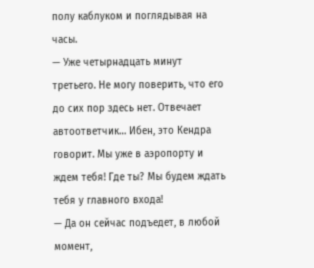полу каблуком и поглядывая на часы.
— Уже четырнадцать минут третьего. Не могу поверить, что его до сих пор здесь нет. Отвечает автоответчик… Ибен, это Кендра говорит. Мы уже в аэропорту и ждем тебя! Где ты? Мы будем ждать тебя у главного входа!
— Да он сейчас подъедет, в любой момент,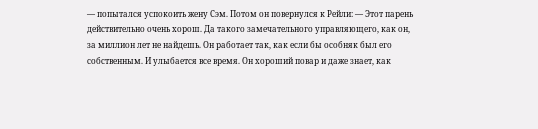— попытался успокоить жену Сэм. Потом он повернулся к Рейли: — Этот парень действительно очень хорош. Да такого замечательного управляющего, как он, за миллион лет не найдешь. Он работает так, как если бы особняк был его собственным. И улыбается все время. Он хороший повар и даже знает, как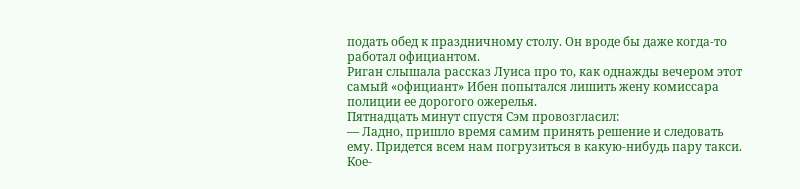подать обед к праздничному столу. Он вроде бы даже когда-то работал официантом.
Риган слышала рассказ Луиса про то, как однажды вечером этот самый «официант» Ибен попытался лишить жену комиссара полиции ее дорогого ожерелья.
Пятнадцать минут спустя Сэм провозгласил:
— Ладно, пришло время самим принять решение и следовать ему. Придется всем нам погрузиться в какую-нибудь пару такси.
Кое-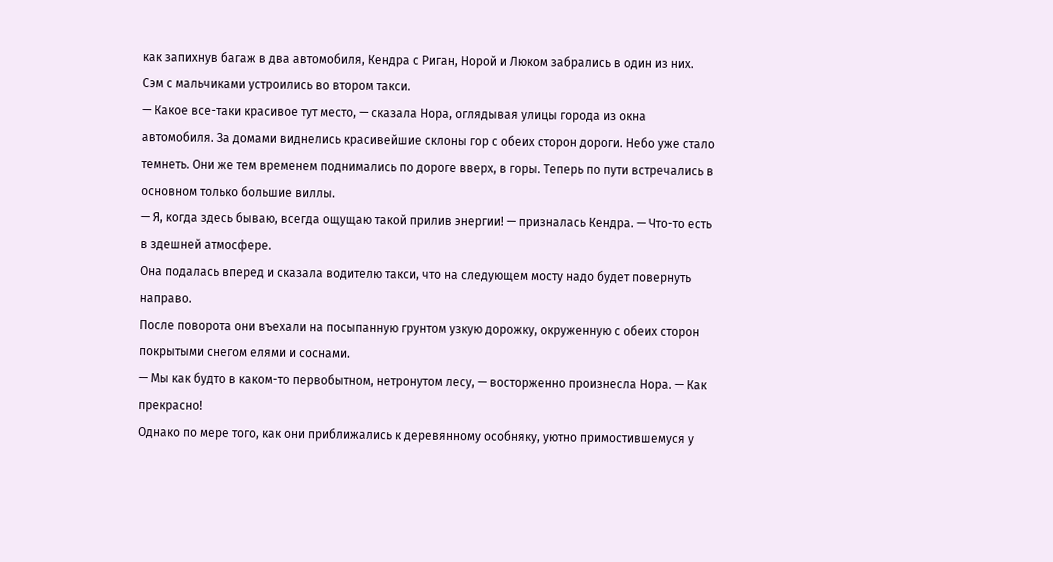как запихнув багаж в два автомобиля, Кендра с Риган, Норой и Люком забрались в один из них. Сэм с мальчиками устроились во втором такси.
— Какое все-таки красивое тут место, — сказала Нора, оглядывая улицы города из окна автомобиля. За домами виднелись красивейшие склоны гор с обеих сторон дороги. Небо уже стало темнеть. Они же тем временем поднимались по дороге вверх, в горы. Теперь по пути встречались в основном только большие виллы.
— Я, когда здесь бываю, всегда ощущаю такой прилив энергии! — призналась Кендра. — Что-то есть в здешней атмосфере.
Она подалась вперед и сказала водителю такси, что на следующем мосту надо будет повернуть направо.
После поворота они въехали на посыпанную грунтом узкую дорожку, окруженную с обеих сторон покрытыми снегом елями и соснами.
— Мы как будто в каком-то первобытном, нетронутом лесу, — восторженно произнесла Нора. — Как прекрасно!
Однако по мере того, как они приближались к деревянному особняку, уютно примостившемуся у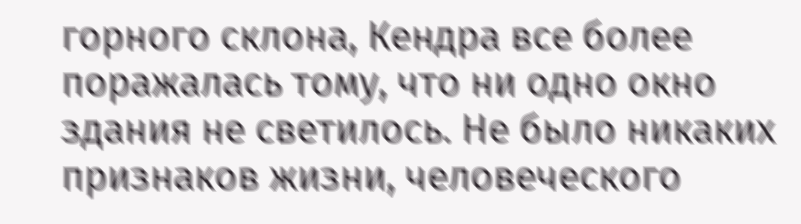горного склона, Кендра все более поражалась тому, что ни одно окно здания не светилось. Не было никаких признаков жизни, человеческого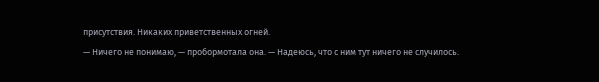присутствия. Никаких приветственных огней.
— Ничего не понимаю, — пробормотала она. — Надеюсь, что с ним тут ничего не случилось.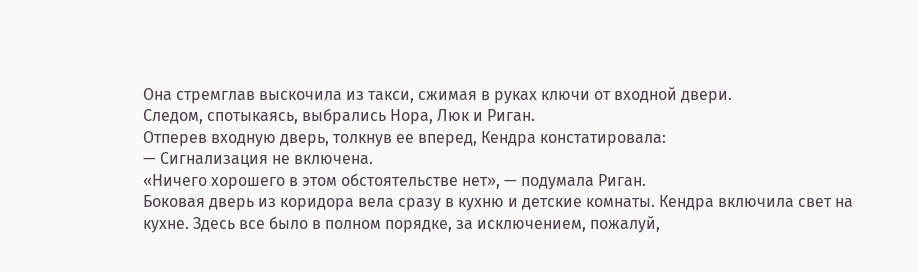Она стремглав выскочила из такси, сжимая в руках ключи от входной двери.
Следом, спотыкаясь, выбрались Нора, Люк и Риган.
Отперев входную дверь, толкнув ее вперед, Кендра констатировала:
— Сигнализация не включена.
«Ничего хорошего в этом обстоятельстве нет», — подумала Риган.
Боковая дверь из коридора вела сразу в кухню и детские комнаты. Кендра включила свет на кухне. Здесь все было в полном порядке, за исключением, пожалуй,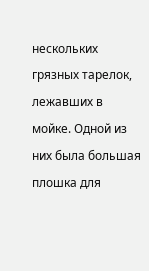нескольких грязных тарелок, лежавших в мойке. Одной из них была большая плошка для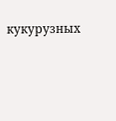кукурузных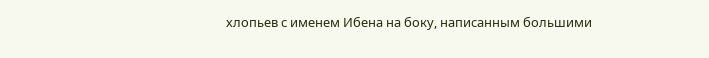хлопьев с именем Ибена на боку, написанным большими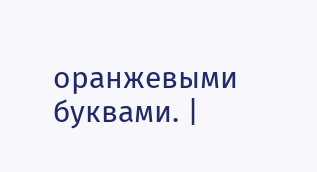оранжевыми буквами. |